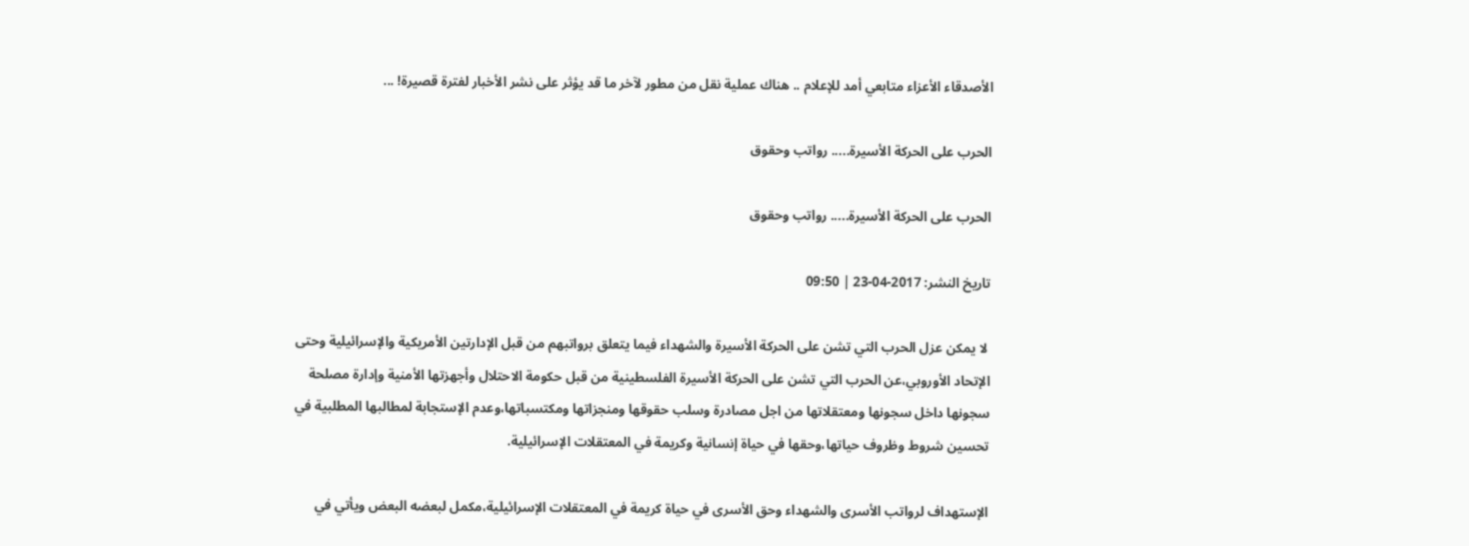الأصدقاء الأعزاء متابعي أمد للإعلام .. هناك عملية نقل من مطور لآخر ما قد يؤثر على نشر الأخبار لفترة قصيرة! ...

الحرب على الحركة الأسيرة..... رواتب وحقوق

الحرب على الحركة الأسيرة..... رواتب وحقوق

تاريخ النشر: 2017-04-23 | 09:50

 لا يمكن عزل الحرب التي تشن على الحركة الأسيرة والشهداء فيما يتعلق برواتبهم من قبل الإدارتين الأمريكية والإسرائيلية وحتى الإتحاد الأوروبي،عن الحرب التي تشن على الحركة الأسيرة الفلسطينية من قبل حكومة الاحتلال وأجهزتها الأمنية وإدارة مصلحة سجونها داخل سجونها ومعتقلاتها من اجل مصادرة وسلب حقوقها ومنجزاتها ومكتسباتها،وعدم الإستجابة لمطالبها المطلبية في تحسين شروط وظروف حياتها،وحقها في حياة إنسانية وكريمة في المعتقلات الإسرائيلية.

الإستهداف لرواتب الأسرى والشهداء وحق الأسرى في حياة كريمة في المعتقلات الإسرائيلية،مكمل لبعضه البعض ويأتي في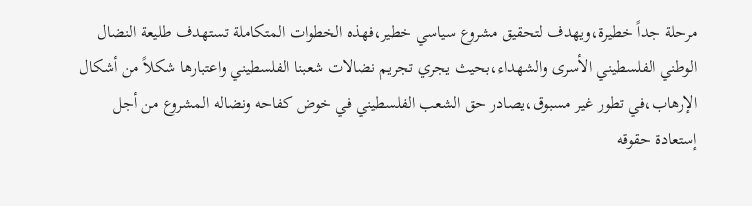مرحلة جداً خطيرة،ويهدف لتحقيق مشروع سياسي خطير،فهذه الخطوات المتكاملة تستهدف طليعة النضال الوطني الفلسطيني الأسرى والشهداء،بحيث يجري تجريم نضالات شعبنا الفلسطيني واعتبارها شكلاً من أشكال الإرهاب،في تطور غير مسبوق،يصادر حق الشعب الفلسطيني في خوض كفاحه ونضاله المشروع من أجل إستعادة حقوقه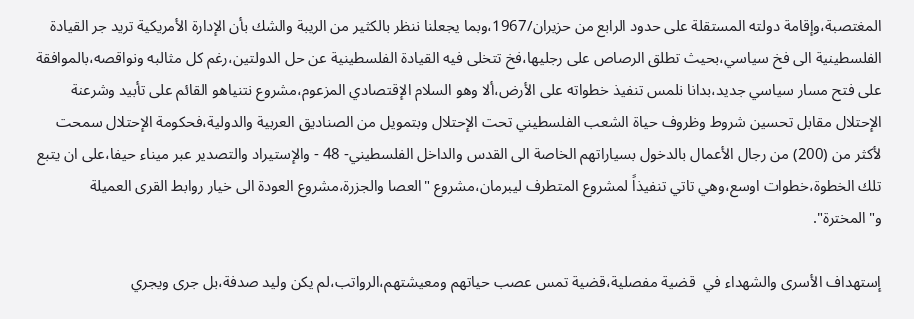المغتصبة،وإقامة دولته المستقلة على حدود الرابع من حزيران/1967،وبما يجعلنا ننظر بالكثير من الريبة والشك بأن الإدارة الأمريكية تريد جر القيادة الفلسطينية الى فخ سياسي،بحيث تطلق الرصاص على رجليها،فخ تتخلى فيه القيادة الفلسطينية عن حل الدولتين،رغم كل مثالبه ونواقصه،بالموافقة على فتح مسار سياسي جديد،بدانا نلمس تنفيذ خطواته على الأرض،ألا وهو السلام الإقتصادي المزعوم،مشروع نتنياهو القائم على تأبيد وشرعنة الإحتلال مقابل تحسين شروط وظروف حياة الشعب الفلسطيني تحت الإحتلال وبتمويل من الصناديق العربية والدولية،فحكومة الإحتلال سمحت لأكثر من (200) من رجال الأعمال بالدخول بسياراتهم الخاصة الى القدس والداخل الفلسطيني- 48 - والإستيراد والتصدير عبر ميناء حيفا،على ان يتبع تلك الخطوة،خطوات اوسع،وهي تاتي تنفيذاً لمشروع المتطرف ليبرمان،مشروع "العصا والجزرة،مشروع العودة الى خيار روابط القرى العميلة و"المخترة".

إستهداف الأسرى والشهداء في  قضية مفصلية،قضية تمس عصب حياتهم ومعيشتهم،الرواتب،لم يكن وليد صدفة،بل جرى ويجري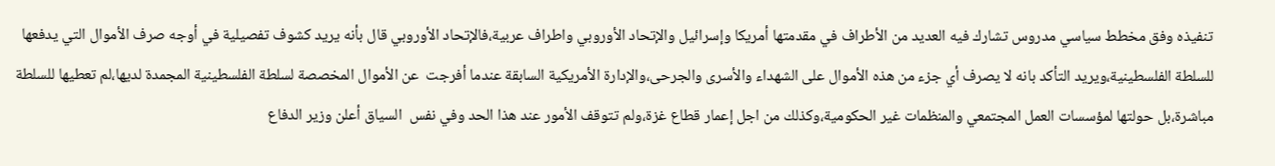تنفيذه وفق مخطط سياسي مدروس تشارك فيه العديد من الأطراف في مقدمتها أمريكا وإسرائيل والإتحاد الأوروبي واطراف عربية،فالإتحاد الأوروبي قال بأنه يريد كشوف تفصيلية في أوجه صرف الأموال التي يدفعها للسلطة الفلسطينية،ويريد التأكد بانه لا يصرف أي جزء من هذه الأموال على الشهداء والأسرى والجرحى،والإدارة الأمريكية السابقة عندما أفرجت  عن الأموال المخصصة لسلطة الفلسطينية المجمدة لديها،لم تعطيها للسلطة مباشرة،بل حولتها لمؤسسات العمل المجتمعي والمنظمات غير الحكومية،وكذلك من اجل إعمار قطاع غزة،ولم تتوقف الأمور عند هذا الحد وفي نفس  السياق أعلن وزير الدفاع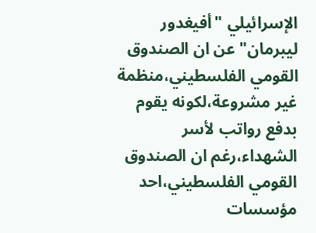الإسرائيلي "أفيغدور ليبرمان" عن ان الصندوق القومي الفلسطيني،منظمة غير مشروعة،لكونه يقوم بدفع رواتب لأسر الشهداء،رغم ان الصندوق القومي الفلسطيني،احد مؤسسات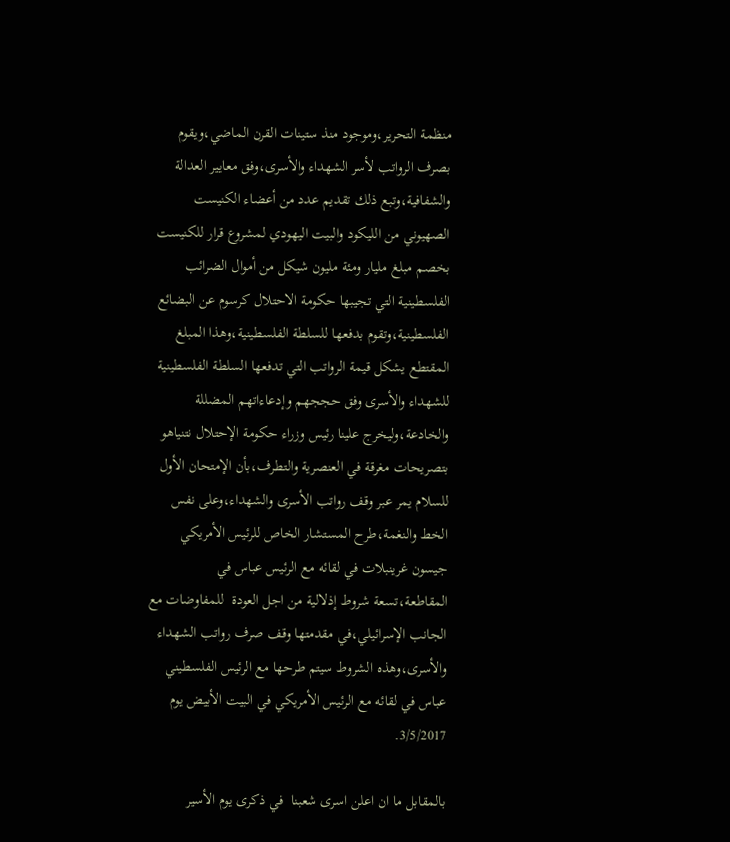منظمة التحرير،وموجود منذ ستينات القرن الماضي،ويقوم بصرف الرواتب لأسر الشهداء والأسرى،وفق معايير العدالة والشفافية،وتبع ذلك تقديم عدد من أعضاء الكنيست الصهيوني من الليكود والبيت اليهودي لمشروع قرار للكنيست بخصم مبلغ مليار ومئة مليون شيكل من أموال الضرائب الفلسطينية التي تجيبها حكومة الاحتلال كرسوم عن البضائع الفلسطينية،وتقوم بدفعها للسلطة الفلسطينية،وهذا المبلغ المقتطع يشكل قيمة الرواتب التي تدفعها السلطة الفلسطينية للشهداء والأسرى وفق حججهم وإدعاءاتهم المضللة والخادعة،وليخرج علينا رئيس وزراء حكومة الإحتلال نتنياهو بتصريحات مغرقة في العنصرية والتطرف،بأن الإمتحان الأول للسلام يمر عبر وقف رواتب الأسرى والشهداء،وعلى نفس الخط والنغمة،طرح المستشار الخاص للرئيس الأمريكي جيسون غرينبلات في لقائه مع الرئيس عباس في المقاطعة،تسعة شروط إذلالية من اجل العودة  للمفاوضات مع الجانب الإسرائيلي،في مقدمتها وقف صرف رواتب الشهداء والأسرى،وهذه الشروط سيتم طرحها مع الرئيس الفلسطيني عباس في لقائه مع الرئيس الأمريكي في البيت الأبيض يوم 3/5/2017.

بالمقابل ما ان اعلن اسرى شعبنا  في ذكرى يوم الأسير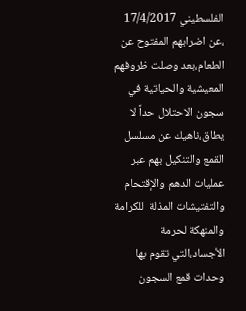الفلسطيني 17/4/2017 ،عن اضرابهم المفتوح عن الطعام،بعد وصلت ظروفهم المعيشية والحياتية في سجون الاحتلال حداً لا يطاق،ناهيك عن مسلسل القمع والتنكيل بهم عبر عمليات الدهم والإقتحام والتفتيشات المذلة  للكرامة والمنهكة لحرمة الأجساد،التي تقوم بها وحدات قمع السجون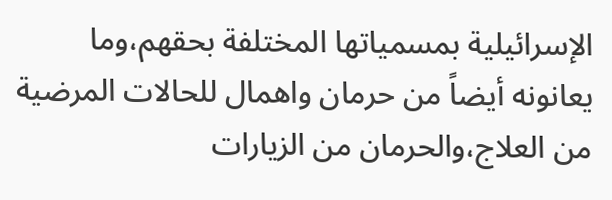الإسرائيلية بمسمياتها المختلفة بحقهم،وما يعانونه أيضاً من حرمان واهمال للحالات المرضية من العلاج،والحرمان من الزيارات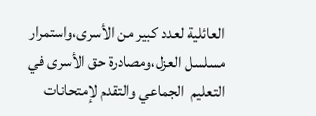العائلية لعدد كبير من الأسرى،واستمرار مسلسل العزل،ومصادرة حق الأسرى في التعليم  الجماعي والتقدم لإمتحانات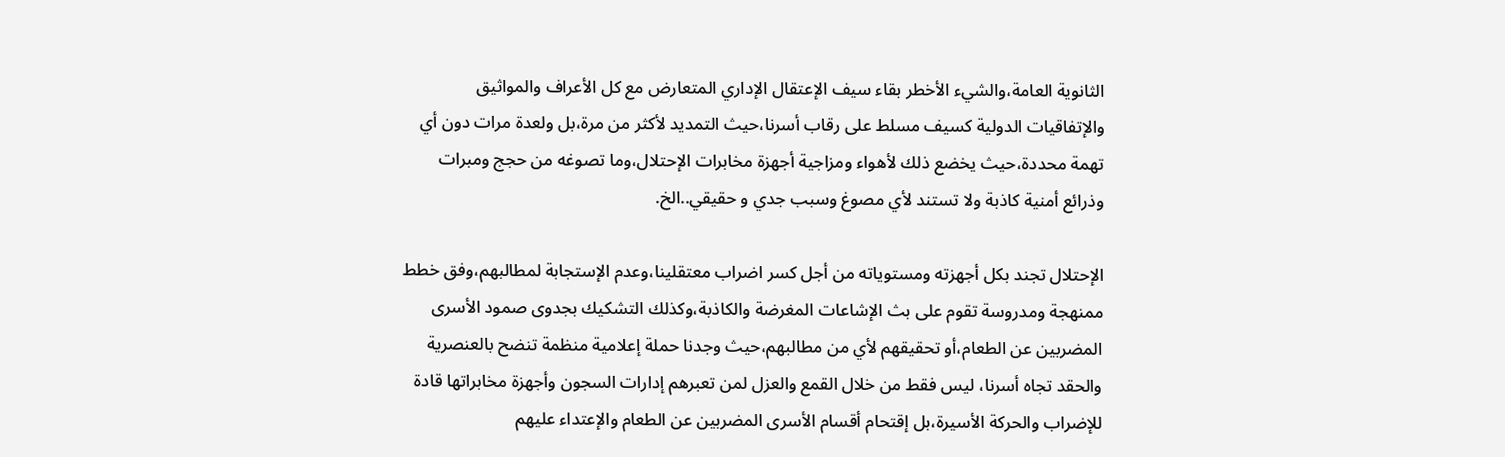الثانوية العامة،والشيء الأخطر بقاء سيف الإعتقال الإداري المتعارض مع كل الأعراف والمواثيق والإتفاقيات الدولية كسيف مسلط على رقاب أسرنا،حيث التمديد لأكثر من مرة،بل ولعدة مرات دون أي تهمة محددة،حيث يخضع ذلك لأهواء ومزاجية أجهزة مخابرات الإحتلال،وما تصوغه من حجج ومبرات وذرائع أمنية كاذبة ولا تستند لأي مصوغ وسبب جدي و حقيقي..الخ.

الإحتلال تجند بكل أجهزته ومستوياته من أجل كسر اضراب معتقلينا،وعدم الإستجابة لمطالبهم،وفق خطط ممنهجة ومدروسة تقوم على بث الإشاعات المغرضة والكاذبة،وكذلك التشكيك بجدوى صمود الأسرى المضربين عن الطعام،أو تحقيقهم لأي من مطالبهم،حيث وجدنا حملة إعلامية منظمة تنضح بالعنصرية والحقد تجاه أسرنا، ليس فقط من خلال القمع والعزل لمن تعبرهم إدارات السجون وأجهزة مخابراتها قادة للإضراب والحركة الأسيرة،بل إقتحام أقسام الأسرى المضربين عن الطعام والإعتداء عليهم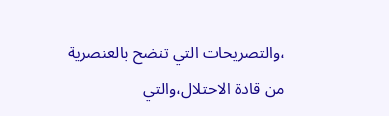،والتصريحات التي تنضح بالعنصرية من قادة الاحتلال،والتي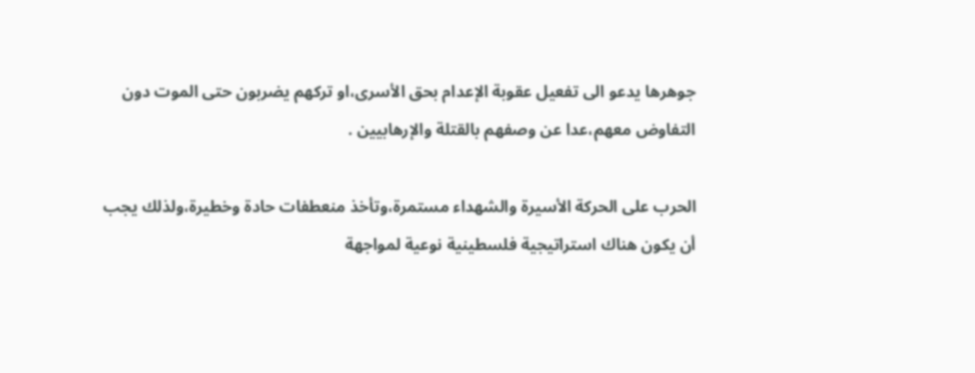جوهرها يدعو الى تفعيل عقوبة الإعدام بحق الأسرى،او تركهم يضربون حتى الموت دون التفاوض معهم،عدا عن وصفهم بالقتلة والإرهابيين .

الحرب على الحركة الأسيرة والشهداء مستمرة،وتأخذ منعطفات حادة وخطيرة،ولذلك يجب أن يكون هناك استراتيجية فلسطينية نوعية لمواجهة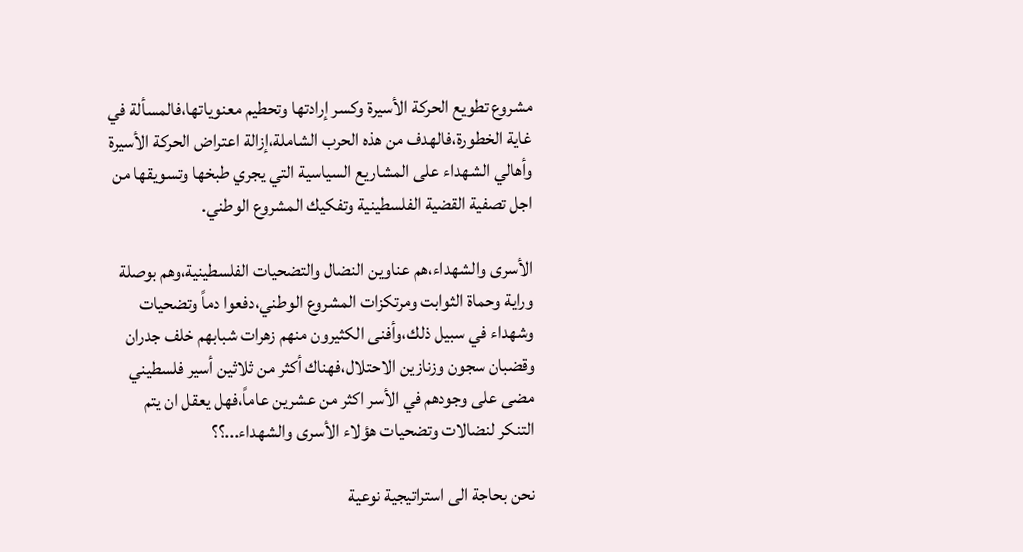مشروع تطويع الحركة الأسيرة وكسر إرادتها وتحطيم معنوياتها،فالمسألة في غاية الخطورة،فالهدف من هذه الحرب الشاملة،إزالة اعتراض الحركة الأسيرة وأهالي الشهداء على المشاريع السياسية التي يجري طبخها وتسويقها من اجل تصفية القضية الفلسطينية وتفكيك المشروع الوطني.

الأسرى والشهداء،هم عناوين النضال والتضحيات الفلسطينية،وهم بوصلة وراية وحماة الثوابت ومرتكزات المشروع الوطني،دفعوا دماً وتضحيات وشهداء في سبيل ذلك،وأفنى الكثيرون منهم زهرات شبابهم خلف جدران وقضبان سجون وزنازين الاحتلال،فهناك أكثر من ثلاثين أسير فلسطيني مضى على وجودهم في الأسر اكثر من عشرين عاماً،فهل يعقل ان يتم التنكر لنضالات وتضحيات هؤلاء الأسرى والشهداء...؟؟

نحن بحاجة الى استراتيجية نوعية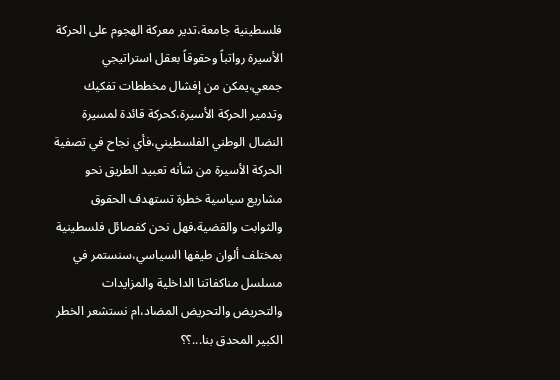فلسطينية جامعة،تدير معركة الهجوم على الحركة الأسيرة رواتباً وحقوقاً بعقل استراتيجي جمعي،يمكن من إفشال مخططات تفكيك وتدمير الحركة الأسيرة،كحركة قائدة لمسيرة النضال الوطني الفلسطيني،فأي نجاح في تصفية الحركة الأسيرة من شأنه تعبيد الطريق نحو مشاريع سياسية خطرة تستهدف الحقوق والثوابت والقضية،فهل نحن كفصائل فلسطينية بمختلف ألوان طيفها السياسي،سنستمر في مسلسل مناكفاتنا الداخلية والمزايدات والتحريض والتحريض المضاد،ام نستشعر الخطر الكبير المحدق بنا...؟؟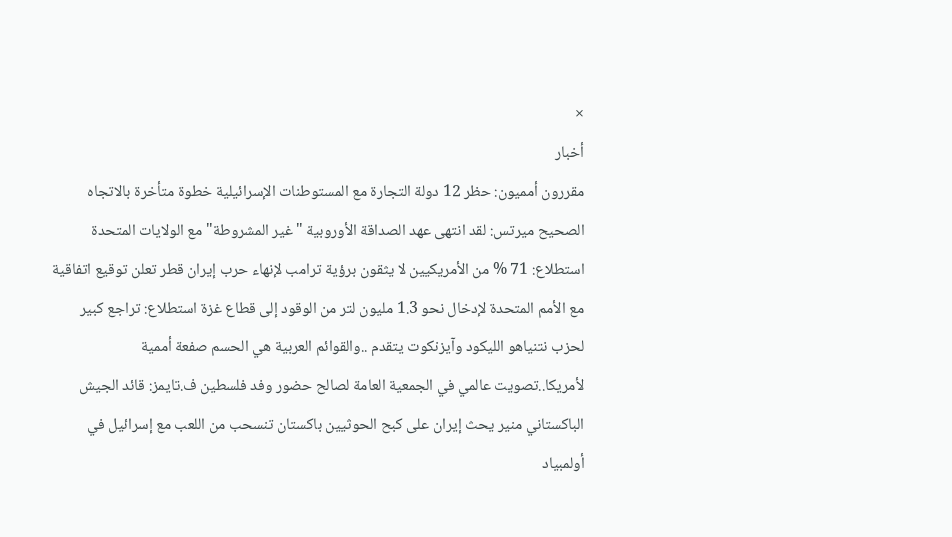×
أخبار
مقررون أمميون: حظر 12 دولة التجارة مع المستوطنات الإسرائيلية خطوة متأخرة بالاتجاه الصحيح ميرتس: لقد انتهى عهد الصداقة الأوروبية "غير المشروطة" مع الولايات المتحدة استطلاع: 71 % من الأمريكيين لا يثقون برؤية ترامب لإنهاء حرب إيران قطر تعلن توقيع اتفاقية مع الأمم المتحدة لإدخال نحو 1.3 مليون لتر من الوقود إلى قطاع غزة استطلاع: تراجع كبير لحزب نتنياهو الليكود وآيزنكوت يتقدم ..والقوائم العربية هي الحسم صفعة أممية لأمريكا..تصويت عالمي في الجمعية العامة لصالح حضور وفد فلسطين ف.تايمز: قائد الجيش الباكستاني منير يحث إيران على كبح الحوثيين باكستان تنسحب من اللعب مع إسرائيل في أولمبياد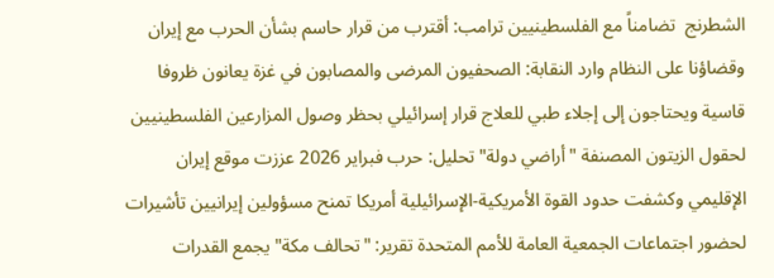الشطرنج  تضامناً مع الفلسطينيين ترامب: أقترب من قرار حاسم بشأن الحرب مع إيران وقضاؤنا على النظام وارد النقابة: الصحفيون المرضى والمصابون في غزة يعانون ظروفا قاسية ويحتاجون إلى إجلاء طبي للعلاج قرار إسرائيلي بحظر وصول المزارعين الفلسطينيين لحقول الزيتون المصنفة "أراضي دولة" تحليل: حرب فبراير 2026 عززت موقع إيران الإقليمي وكشفت حدود القوة الأمريكية-الإسرائيلية أمريكا تمنح مسؤولين إيرانيين تأشيرات لحضور اجتماعات الجمعية العامة للأمم المتحدة تقرير: "تحالف مكة" يجمع القدرات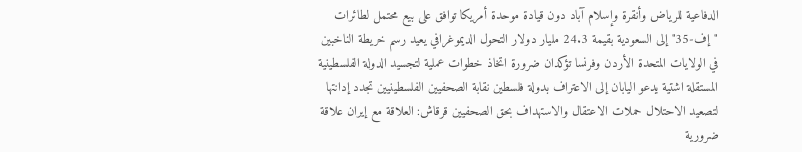الدفاعية للرياض وأنقرة وإسلام آباد دون قيادة موحدة أمريكا توافق على بيع محتمل لطائرات "إف-35" إلى السعودية بقيمة 24.3 مليار دولار التحول الديموغرافي يعيد رسم خريطة الناخبين في الولايات المتحدة الأردن وفرنسا تؤكدان ضرورة اتخاذ خطوات عملية لتجسيد الدولة الفلسطينية المستقلة اشتية يدعو اليابان إلى الاعتراف بدولة فلسطين نقابة الصحفيين الفلسطينيين تجدد إدانتها لتصعيد الاحتلال حملات الاعتقال والاستهداف بحق الصحفيين قرقاش: العلاقة مع إيران علاقة ضرورية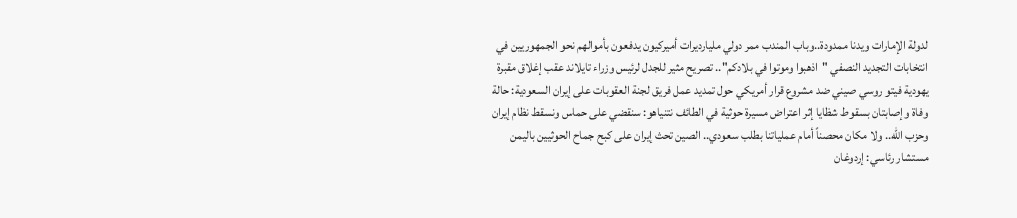لدولة الإمارات ويدنا ممدودة..وباب المندب ممر دولي مليارديرات أميركيون يدفعون بأموالهم نحو الجمهوريين في انتخابات التجديد النصفي "اذهبوا وموتوا في بلادكم".. تصريح مثير للجدل لرئيس وزراء تايلاند عقب إغلاق مقبرة يهودية فيتو روسي صيني ضد مشروع قرار أمريكي حول تمديد عمل فريق لجنة العقوبات على إيران السعودية: حالة وفاة وإصابتان بسقوط شظايا إثر اعتراض مسيرة حوثية في الطائف نتنياهو: سنقضي على حماس ونسقط نظام إيران وحزب الله.. ولا مكان محصناً أمام عملياتنا بطلب سعودي.. الصين تحث إيران على كبح جماح الحوثيين باليمن مستشار رئاسي: إردوغان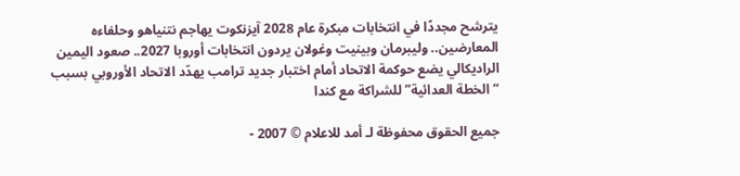يترشح مجددًا في انتخابات مبكرة عام 2028 آيزنكوت يهاجم نتنياهو وحلفاءه المعارضين.. وليبرمان وبينيت وغولان يردون انتخابات أوروبا 2027.. صعود اليمين الراديكالي يضع حوكمة الاتحاد أمام اختبار جديد ترامب يهدّد الاتحاد الأوروبي بسبب “الخطة العدائية” للشراكة مع كندا

جميع الحقوق محفوظة لـ أمد للاعلام © 2007 -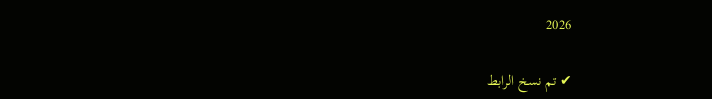2026

✔ تم نسخ الرابط